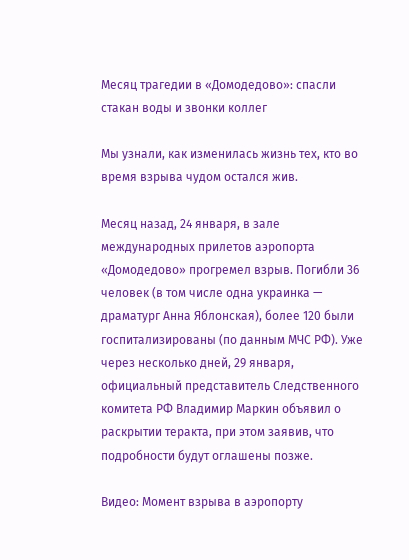Месяц трагедии в «Домодедово»: спасли стакан воды и звонки коллег

Мы узнали, как изменилась жизнь тех, кто во время взрыва чудом остался жив.

Месяц назад, 24 января, в зале международных прилетов аэропорта «Домодедово» прогремел взрыв. Погибли 36 человек (в том числе одна украинка — драматург Анна Яблонская), более 120 были госпитализированы (по данным МЧС РФ). Уже через несколько дней, 29 января, официальный представитель Следственного комитета РФ Владимир Маркин объявил о раскрытии теракта, при этом заявив, что подробности будут оглашены позже.

Видео: Момент взрыва в аэропорту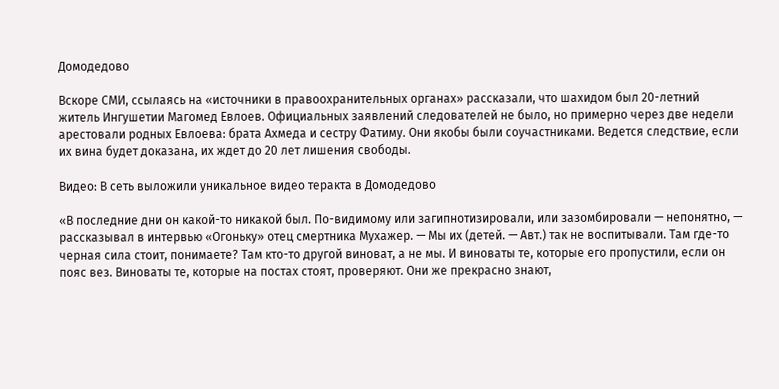Домодедово

Вскоре СМИ, ссылаясь на «источники в правоохранительных органах» рассказали, что шахидом был 20-летний житель Ингушетии Магомед Евлоев. Официальных заявлений следователей не было, но примерно через две недели арестовали родных Евлоева: брата Ахмеда и сестру Фатиму. Они якобы были соучастниками. Ведется следствие, если их вина будет доказана, их ждет до 20 лет лишения свободы.

Видео: В сеть выложили уникальное видео теракта в Домодедово

«В последние дни он какой-то никакой был. По-видимому или загипнотизировали, или зазомбировали — непонятно, — рассказывал в интервью «Огоньку» отец смертника Мухажер. — Мы их (детей. — Авт.) так не воспитывали. Там где-то черная сила стоит, понимаете? Там кто-то другой виноват, а не мы. И виноваты те, которые его пропустили, если он пояс вез. Виноваты те, которые на постах стоят, проверяют. Они же прекрасно знают,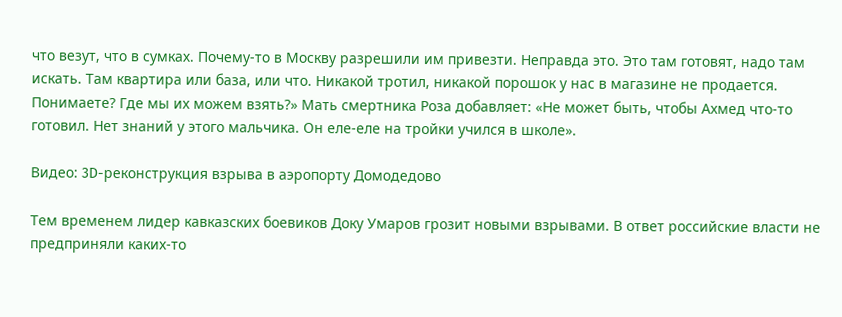что везут, что в сумках. Почему-то в Москву разрешили им привезти. Неправда это. Это там готовят, надо там искать. Там квартира или база, или что. Никакой тротил, никакой порошок у нас в магазине не продается. Понимаете? Где мы их можем взять?» Мать смертника Роза добавляет: «Не может быть, чтобы Ахмед что-то готовил. Нет знаний у этого мальчика. Он еле-еле на тройки учился в школе».

Видео: 3D-реконструкция взрыва в аэропорту Домодедово

Тем временем лидер кавказских боевиков Доку Умаров грозит новыми взрывами. В ответ российские власти не предприняли каких-то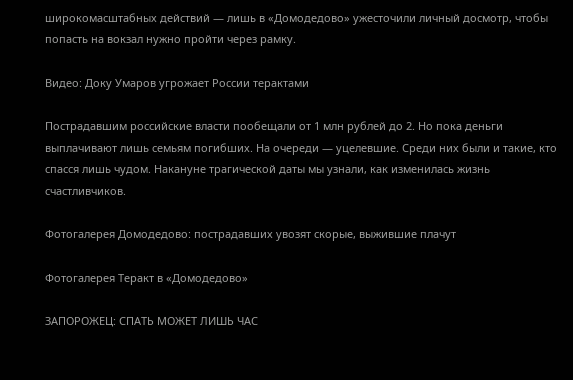широкомасштабных действий — лишь в «Домодедово» ужесточили личный досмотр, чтобы попасть на вокзал нужно пройти через рамку.

Видео: Доку Умаров угрожает России терактами

Пострадавшим российские власти пообещали от 1 млн рублей до 2. Но пока деньги выплачивают лишь семьям погибших. На очереди — уцелевшие. Среди них были и такие, кто спасся лишь чудом. Накануне трагической даты мы узнали, как изменилась жизнь счастливчиков.

Фотогалерея Домодедово: пострадавших увозят скорые, выжившие плачут

Фотогалерея Теракт в «Домодедово»

ЗАПОРОЖЕЦ: СПАТЬ МОЖЕТ ЛИШЬ ЧАС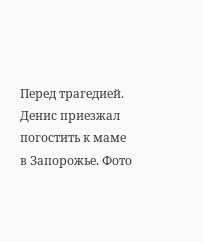Перед трагедией. Денис приезжал погостить к маме в Запорожье. Фото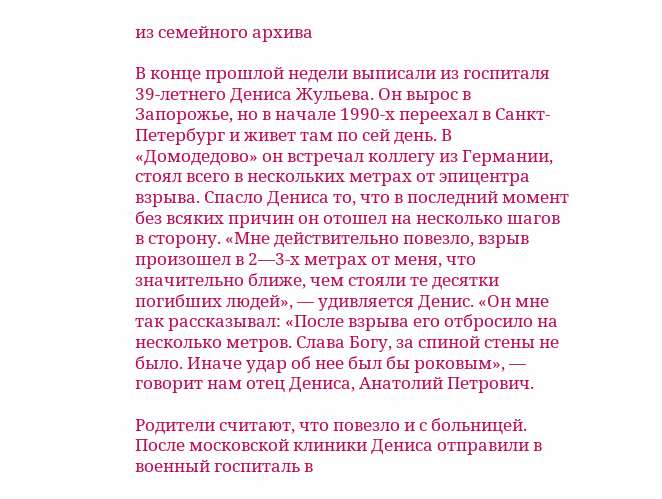из семейного архива

В конце прошлой недели выписали из госпиталя 39-летнего Дениса Жульева. Он вырос в Запорожье, но в начале 1990-х переехал в Санкт-Петербург и живет там по сей день. В «Домодедово» он встречал коллегу из Германии, стоял всего в нескольких метрах от эпицентра взрыва. Спасло Дениса то, что в последний момент без всяких причин он отошел на несколько шагов в сторону. «Мне действительно повезло, взрыв произошел в 2—3-х метрах от меня, что значительно ближе, чем стояли те десятки погибших людей», — удивляется Денис. «Он мне так рассказывал: «После взрыва его отбросило на несколько метров. Слава Богу, за спиной стены не было. Иначе удар об нее был бы роковым», — говорит нам отец Дениса, Анатолий Петрович.

Родители считают, что повезло и с больницей. После московской клиники Дениса отправили в военный госпиталь в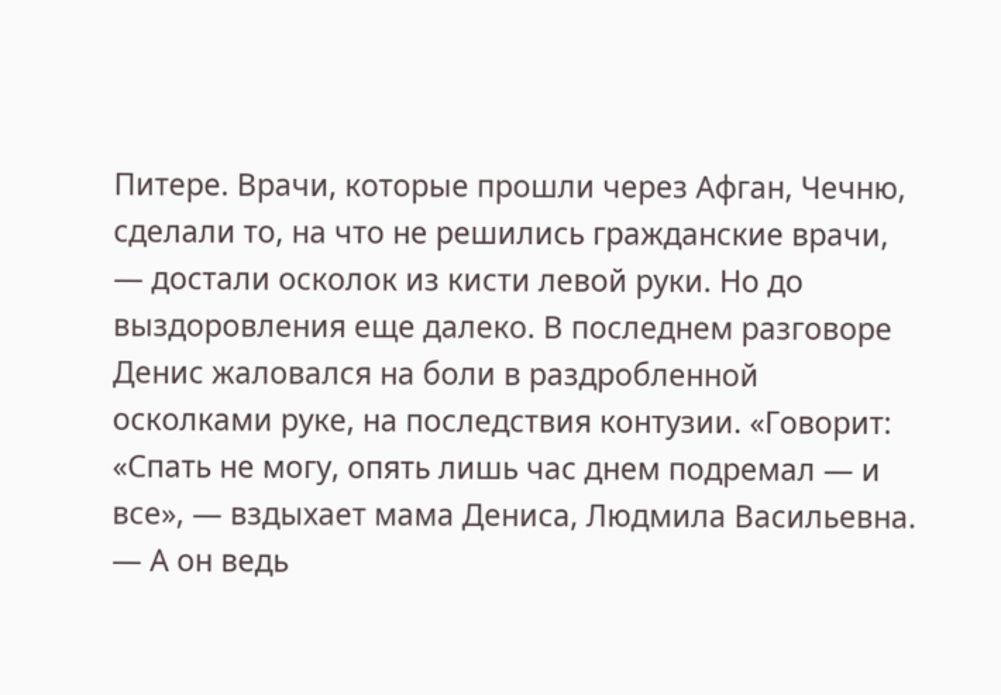Питере. Врачи, которые прошли через Афган, Чечню, сделали то, на что не решились гражданские врачи, — достали осколок из кисти левой руки. Но до выздоровления еще далеко. В последнем разговоре Денис жаловался на боли в раздробленной осколками руке, на последствия контузии. «Говорит: «Спать не могу, опять лишь час днем подремал — и все», — вздыхает мама Дениса, Людмила Васильевна. — А он ведь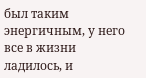был таким энергичным, у него все в жизни ладилось, и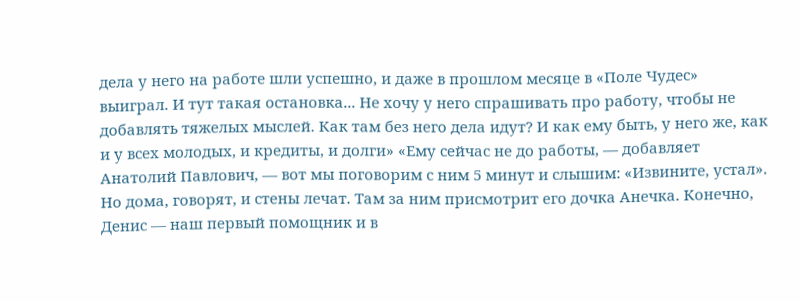дела у него на работе шли успешно, и даже в прошлом месяце в «Поле Чудес» выиграл. И тут такая остановка... Не хочу у него спрашивать про работу, чтобы не добавлять тяжелых мыслей. Как там без него дела идут? И как ему быть, у него же, как и у всех молодых, и кредиты, и долги» «Ему сейчас не до работы, — добавляет Анатолий Павлович, — вот мы поговорим с ним 5 минут и слышим: «Извините, устал». Но дома, говорят, и стены лечат. Там за ним присмотрит его дочка Анечка. Конечно, Денис — наш первый помощник и в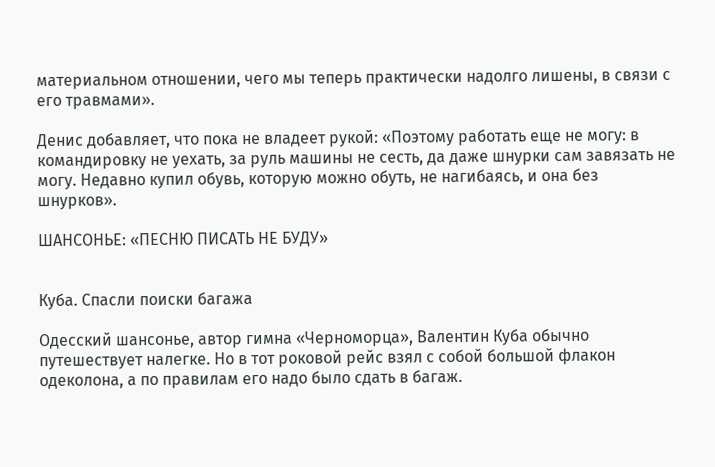материальном отношении, чего мы теперь практически надолго лишены, в связи с его травмами».

Денис добавляет, что пока не владеет рукой: «Поэтому работать еще не могу: в командировку не уехать, за руль машины не сесть, да даже шнурки сам завязать не могу. Недавно купил обувь, которую можно обуть, не нагибаясь, и она без шнурков».

ШАНСОНЬЕ: «ПЕСНЮ ПИСАТЬ НЕ БУДУ»


Куба. Спасли поиски багажа

Одесский шансонье, автор гимна «Черноморца», Валентин Куба обычно путешествует налегке. Но в тот роковой рейс взял с собой большой флакон одеколона, а по правилам его надо было сдать в багаж.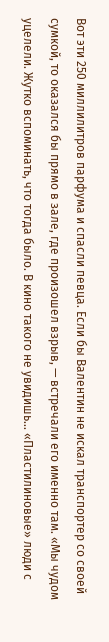Вот эти 250 миллилитров парфума и спасли певца. Если бы Валентин не искал транспортер со своей сумкой, то оказался бы прямо в зале, где произошел взрыв, — встречали его именно там. «Мы чудом уцелели. Жутко вспоминать, что тогда было. В кино такого не увидишь... «Пластилиновые» люди с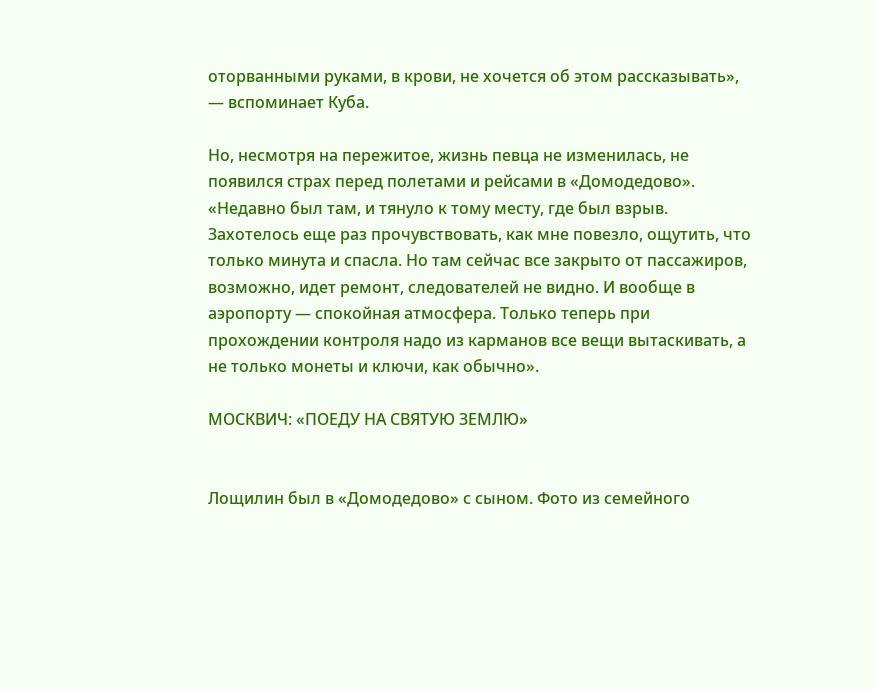оторванными руками, в крови, не хочется об этом рассказывать», — вспоминает Куба.

Но, несмотря на пережитое, жизнь певца не изменилась, не появился страх перед полетами и рейсами в «Домодедово». «Недавно был там, и тянуло к тому месту, где был взрыв. Захотелось еще раз прочувствовать, как мне повезло, ощутить, что только минута и спасла. Но там сейчас все закрыто от пассажиров, возможно, идет ремонт, следователей не видно. И вообще в аэропорту — спокойная атмосфера. Только теперь при прохождении контроля надо из карманов все вещи вытаскивать, а не только монеты и ключи, как обычно».

МОСКВИЧ: «ПОЕДУ НА СВЯТУЮ ЗЕМЛЮ»


Лощилин был в «Домодедово» с сыном. Фото из семейного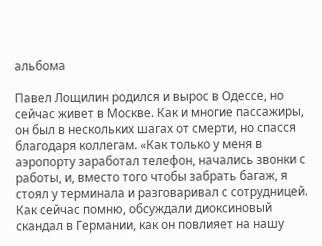альбома

Павел Лощилин родился и вырос в Одессе, но сейчас живет в Москве. Как и многие пассажиры, он был в нескольких шагах от смерти, но спасся благодаря коллегам. «Как только у меня в аэропорту заработал телефон, начались звонки с работы, и, вместо того чтобы забрать багаж, я стоял у терминала и разговаривал с сотрудницей. Как сейчас помню, обсуждали диоксиновый скандал в Германии, как он повлияет на нашу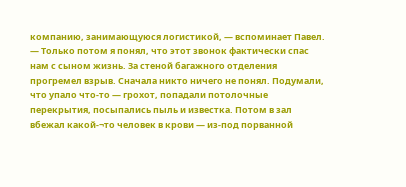компанию, занимающуюся логистикой, — вспоминает Павел. — Только потом я понял, что этот звонок фактически спас нам с сыном жизнь. За стеной багажного отделения прогремел взрыв. Сначала никто ничего не понял. Подумали, что упало что-то — грохот, попадали потолочные перекрытия, посыпались пыль и известка. Потом в зал вбежал какой-¬то человек в крови — из-под порванной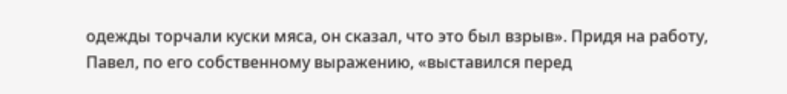одежды торчали куски мяса, он сказал, что это был взрыв». Придя на работу, Павел, по его собственному выражению, «выставился перед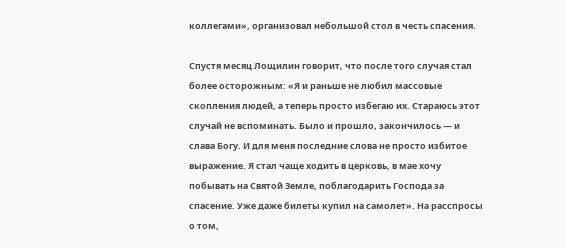коллегами», организовал небольшой стол в честь спасения.

Спустя месяц Лощилин говорит, что после того случая стал более осторожным: «Я и раньше не любил массовые скопления людей, а теперь просто избегаю их. Стараюcь этот случай не вспоминать. Было и прошло, закончилось — и слава Богу. И для меня последние слова не просто избитое выражение. Я стал чаще ходить в церковь, в мае хочу побывать на Святой Земле, поблагодарить Господа за спасение. Уже даже билеты купил на самолет». На расспросы о том,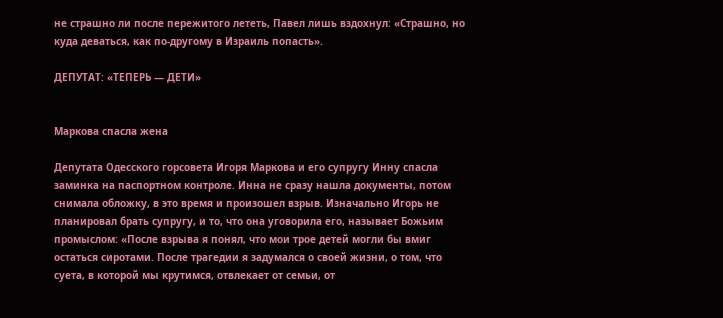не страшно ли после пережитого лететь, Павел лишь вздохнул: «Страшно, но куда деваться, как по-другому в Израиль попасть».

ДЕПУТАТ: «ТЕПЕРЬ — ДЕТИ»


Маркова спасла жена

Депутата Одесского горсовета Игоря Маркова и его супругу Инну спасла заминка на паспортном контроле. Инна не сразу нашла документы, потом снимала обложку, в это время и произошел взрыв. Изначально Игорь не планировал брать супругу, и то, что она уговорила его, называет Божьим промыслом: «После взрыва я понял, что мои трое детей могли бы вмиг остаться сиротами. После трагедии я задумался о своей жизни, о том, что суета, в которой мы крутимся, отвлекает от семьи, от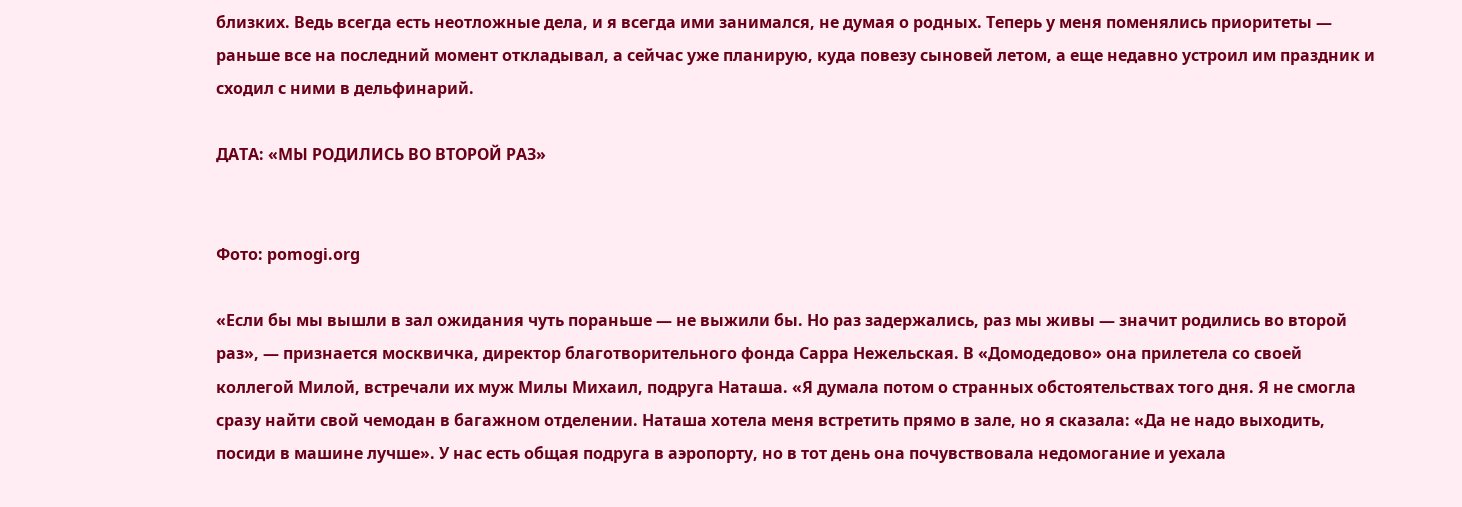близких. Ведь всегда есть неотложные дела, и я всегда ими занимался, не думая о родных. Теперь у меня поменялись приоритеты — раньше все на последний момент откладывал, а сейчас уже планирую, куда повезу сыновей летом, а еще недавно устроил им праздник и сходил с ними в дельфинарий.

ДАТА: «МЫ РОДИЛИСЬ ВО ВТОРОЙ РАЗ»


Фото: pomogi.org

«Если бы мы вышли в зал ожидания чуть пораньше — не выжили бы. Но раз задержались, раз мы живы — значит родились во второй раз», — признается москвичка, директор благотворительного фонда Сарра Нежельская. В «Домодедово» она прилетела со своей коллегой Милой, встречали их муж Милы Михаил, подруга Наташа. «Я думала потом о странных обстоятельствах того дня. Я не смогла сразу найти свой чемодан в багажном отделении. Наташа хотела меня встретить прямо в зале, но я сказала: «Да не надо выходить, посиди в машине лучше». У нас есть общая подруга в аэропорту, но в тот день она почувствовала недомогание и уехала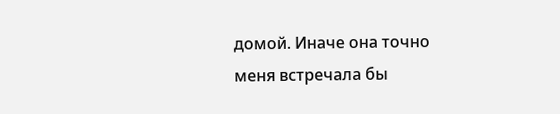домой. Иначе она точно меня встречала бы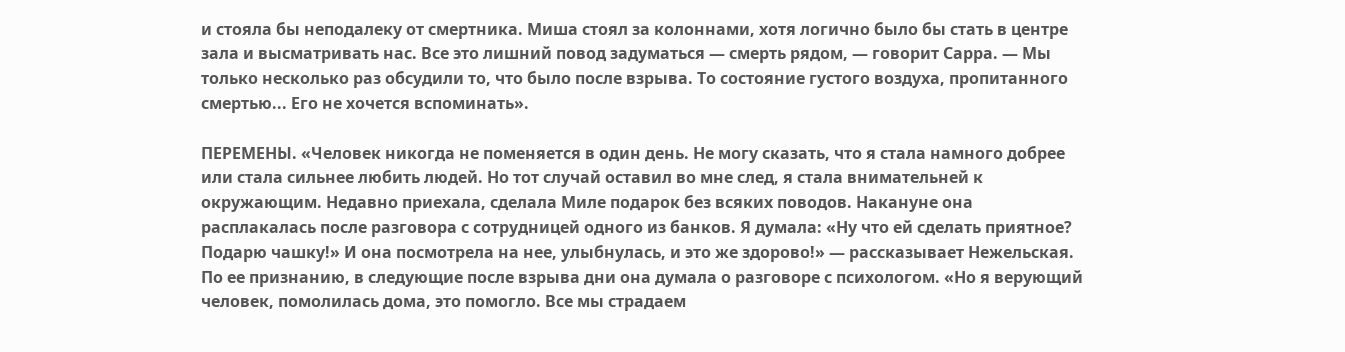и стояла бы неподалеку от смертника. Миша стоял за колоннами, хотя логично было бы стать в центре зала и высматривать нас. Все это лишний повод задуматься — смерть рядом, — говорит Сарра. — Мы только несколько раз обсудили то, что было после взрыва. То состояние густого воздуха, пропитанного смертью... Его не хочется вспоминать».

ПЕРЕМЕНЫ. «Человек никогда не поменяется в один день. Не могу сказать, что я стала намного добрее или стала сильнее любить людей. Но тот случай оставил во мне след, я стала внимательней к окружающим. Недавно приехала, сделала Миле подарок без всяких поводов. Накануне она расплакалась после разговора с сотрудницей одного из банков. Я думала: «Ну что ей сделать приятное? Подарю чашку!» И она посмотрела на нее, улыбнулась, и это же здорово!» — рассказывает Нежельская. По ее признанию, в следующие после взрыва дни она думала о разговоре с психологом. «Но я верующий человек, помолилась дома, это помогло. Все мы страдаем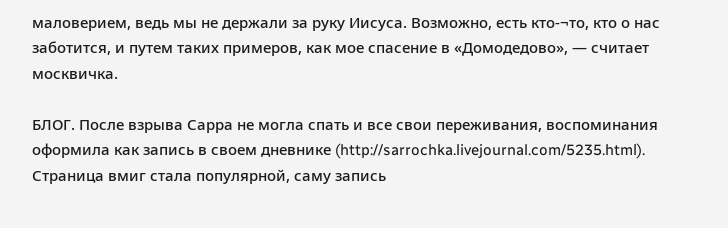маловерием, ведь мы не держали за руку Иисуса. Возможно, есть кто-¬то, кто о нас заботится, и путем таких примеров, как мое спасение в «Домодедово», — считает москвичка.

БЛОГ. После взрыва Сарра не могла спать и все свои переживания, воспоминания оформила как запись в своем дневнике (http://sarrochka.livejournal.com/5235.html). Страница вмиг стала популярной, саму запись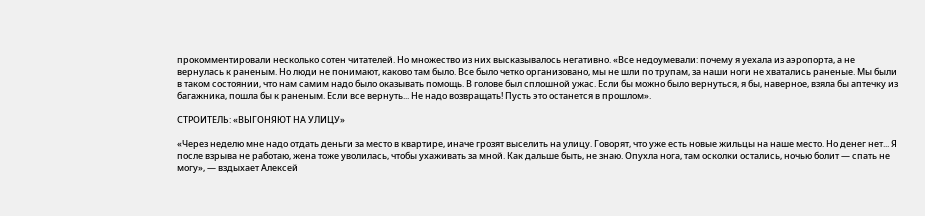прокомментировали несколько сотен читателей. Но множество из них высказывалось негативно. «Все недоумевали: почему я уехала из аэропорта, а не вернулась к раненым. Но люди не понимают, каково там было. Все было четко организовано, мы не шли по трупам, за наши ноги не хватались раненые. Мы были в таком состоянии, что нам самим надо было оказывать помощь. В голове был сплошной ужас. Если бы можно было вернуться, я бы, наверное, взяла бы аптечку из багажника, пошла бы к раненым. Если все вернуть... Не надо возвращать! Пусть это останется в прошлом».

СТРОИТЕЛЬ: «ВЫГОНЯЮТ НА УЛИЦУ»

«Через неделю мне надо отдать деньги за место в квартире, иначе грозят выселить на улицу. Говорят, что уже есть новые жильцы на наше место. Но денег нет... Я после взрыва не работаю, жена тоже уволилась, чтобы ухаживать за мной. Как дальше быть, не знаю. Опухла нога, там осколки остались, ночью болит — спать не могу», — вздыхает Алексей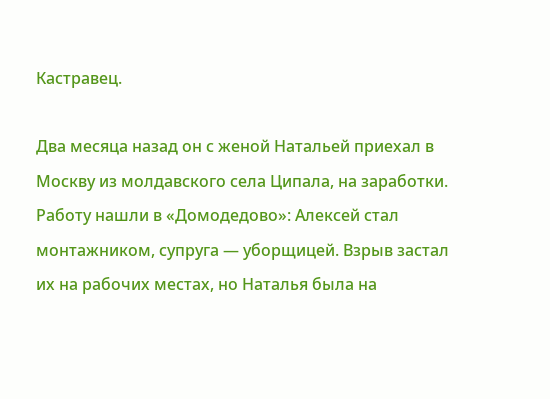Кастравец.

Два месяца назад он с женой Натальей приехал в Москву из молдавского села Ципала, на заработки. Работу нашли в «Домодедово»: Алексей стал монтажником, супруга — уборщицей. Взрыв застал их на рабочих местах, но Наталья была на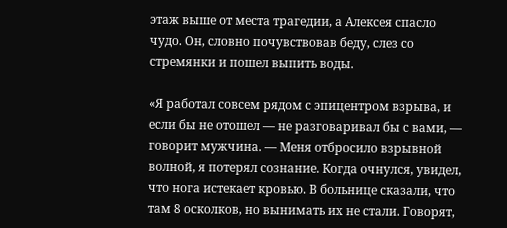этаж выше от места трагедии, а Алексея спасло чудо. Он, словно почувствовав беду, слез со стремянки и пошел выпить воды.

«Я работал совсем рядом с эпицентром взрыва, и если бы не отошел — не разговаривал бы с вами, — говорит мужчина. — Меня отбросило взрывной волной, я потерял сознание. Когда очнулся, увидел, что нога истекает кровью. В больнице сказали, что там 8 осколков, но вынимать их не стали. Говорят,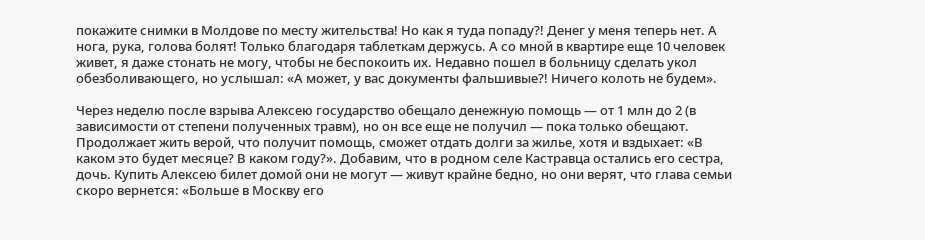покажите снимки в Молдове по месту жительства! Но как я туда попаду?! Денег у меня теперь нет. А нога, рука, голова болят! Только благодаря таблеткам держусь. А со мной в квартире еще 10 человек живет, я даже стонать не могу, чтобы не беспокоить их. Недавно пошел в больницу сделать укол обезболивающего, но услышал: «А может, у вас документы фальшивые?! Ничего колоть не будем».

Через неделю после взрыва Алексею государство обещало денежную помощь — от 1 млн до 2 (в зависимости от степени полученных травм), но он все еще не получил — пока только обещают. Продолжает жить верой, что получит помощь, сможет отдать долги за жилье, хотя и вздыхает: «В каком это будет месяце? В каком году?». Добавим, что в родном селе Кастравца остались его сестра, дочь. Купить Алексею билет домой они не могут — живут крайне бедно, но они верят, что глава семьи скоро вернется: «Больше в Москву его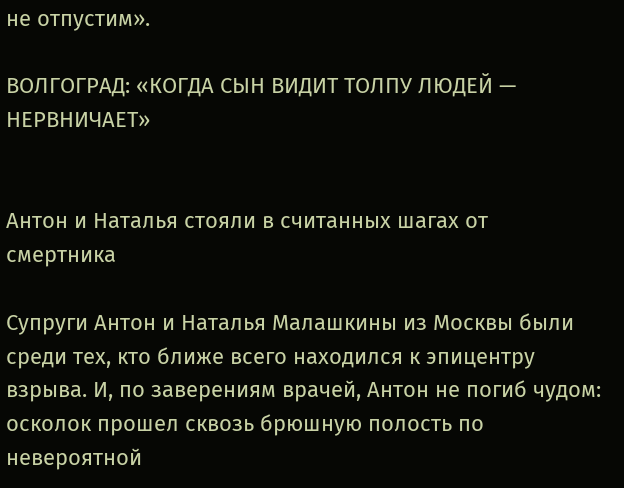не отпустим».

ВОЛГОГРАД: «КОГДА СЫН ВИДИТ ТОЛПУ ЛЮДЕЙ — НЕРВНИЧАЕТ»


Антон и Наталья стояли в считанных шагах от смертника

Супруги Антон и Наталья Малашкины из Москвы были среди тех, кто ближе всего находился к эпицентру взрыва. И, по заверениям врачей, Антон не погиб чудом: осколок прошел сквозь брюшную полость по невероятной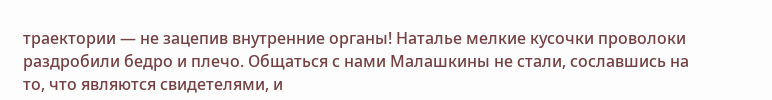траектории — не зацепив внутренние органы! Наталье мелкие кусочки проволоки раздробили бедро и плечо. Общаться с нами Малашкины не стали, сославшись на то, что являются свидетелями, и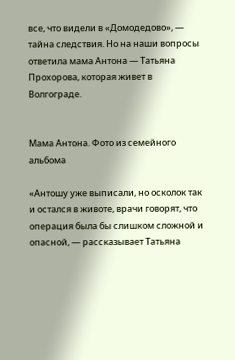все, что видели в «Домодедово», — тайна следствия. Но на наши вопросы ответила мама Антона — Татьяна Прохорова, которая живет в Волгограде.


Мама Антона. Фото из семейного альбома

«Антошу уже выписали, но осколок так и остался в животе, врачи говорят, что операция была бы слишком сложной и опасной, — рассказывает Татьяна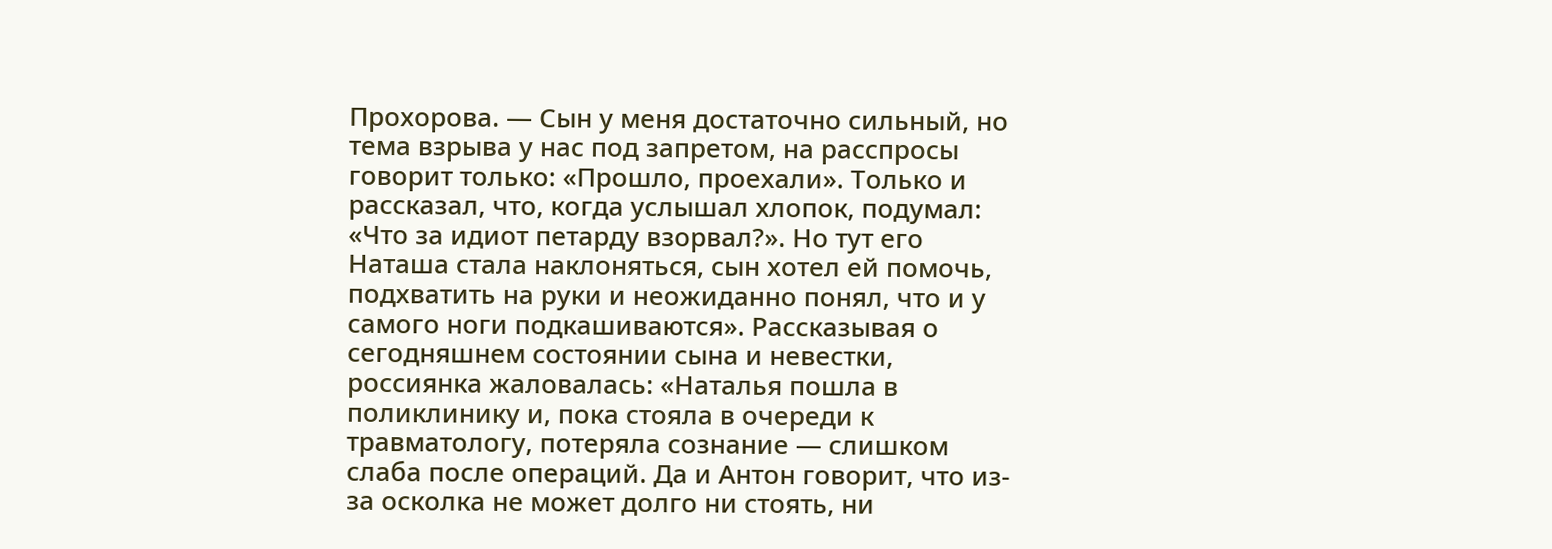Прохорова. — Сын у меня достаточно сильный, но тема взрыва у нас под запретом, на расспросы говорит только: «Прошло, проехали». Только и рассказал, что, когда услышал хлопок, подумал: «Что за идиот петарду взорвал?». Но тут его Наташа стала наклоняться, сын хотел ей помочь, подхватить на руки и неожиданно понял, что и у самого ноги подкашиваются». Рассказывая о сегодняшнем состоянии сына и невестки, россиянка жаловалась: «Наталья пошла в поликлинику и, пока стояла в очереди к травматологу, потеряла сознание — слишком слаба после операций. Да и Антон говорит, что из-за осколка не может долго ни стоять, ни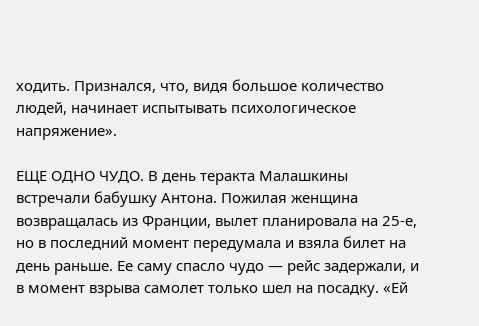ходить. Признался, что, видя большое количество людей, начинает испытывать психологическое напряжение».

ЕЩЕ ОДНО ЧУДО. В день теракта Малашкины встречали бабушку Антона. Пожилая женщина возвращалась из Франции, вылет планировала на 25-е, но в последний момент передумала и взяла билет на день раньше. Ее саму спасло чудо — рейс задержали, и в момент взрыва самолет только шел на посадку. «Ей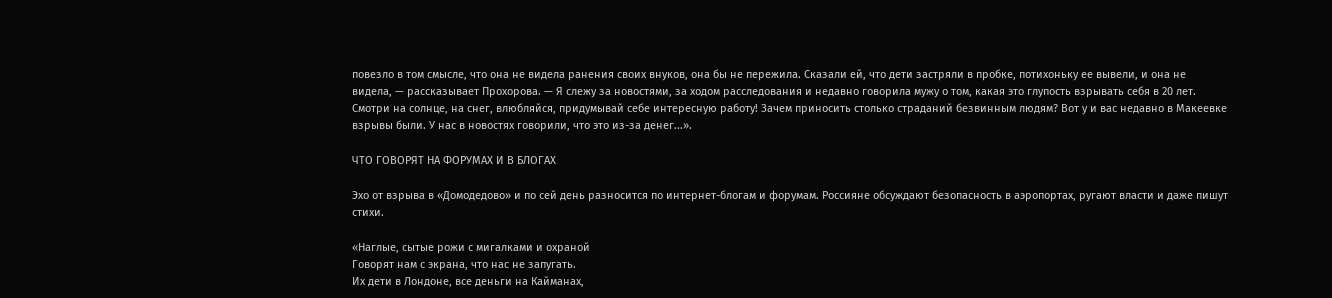повезло в том смысле, что она не видела ранения своих внуков, она бы не пережила. Сказали ей, что дети застряли в пробке, потихоньку ее вывели, и она не видела, — рассказывает Прохорова. — Я слежу за новостями, за ходом расследования и недавно говорила мужу о том, какая это глупость взрывать себя в 20 лет. Смотри на солнце, на снег, влюбляйся, придумывай себе интересную работу! Зачем приносить столько страданий безвинным людям? Вот у и вас недавно в Макеевке взрывы были. У нас в новостях говорили, что это из-за денег...».

ЧТО ГОВОРЯТ НА ФОРУМАХ И В БЛОГАХ

Эхо от взрыва в «Домодедово» и по сей день разносится по интернет-блогам и форумам. Россияне обсуждают безопасность в аэропортах, ругают власти и даже пишут стихи.

«Наглые, сытые рожи с мигалками и охраной
Говорят нам с экрана, что нас не запугать.
Их дети в Лондоне, все деньги на Кайманах,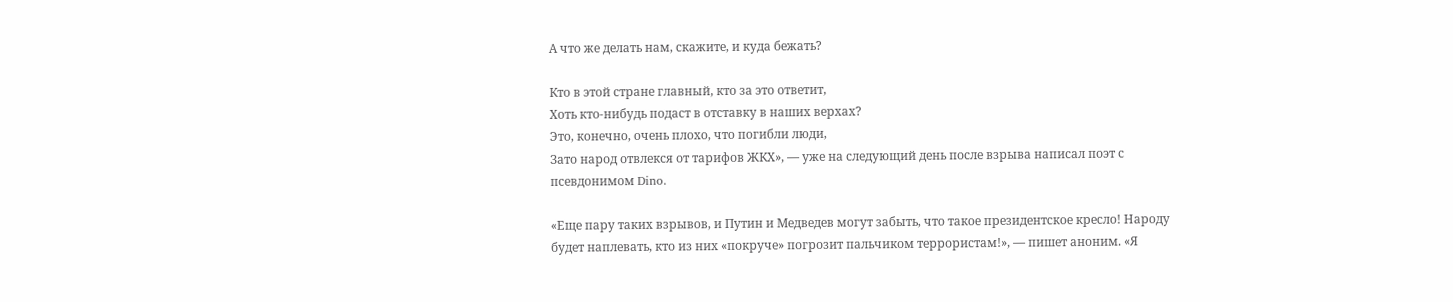А что же делать нам, скажите, и куда бежать?

Кто в этой стране главный, кто за это ответит,
Хоть кто-нибудь подаст в отставку в наших верхах?
Это, конечно, очень плохо, что погибли люди,
Зато народ отвлекся от тарифов ЖКХ», — уже на следующий день после взрыва написал поэт с псевдонимом Dino.

«Еще пару таких взрывов, и Путин и Медведев могут забыть, что такое президентское кресло! Народу будет наплевать, кто из них «покруче» погрозит пальчиком террористам!», — пишет аноним. «Я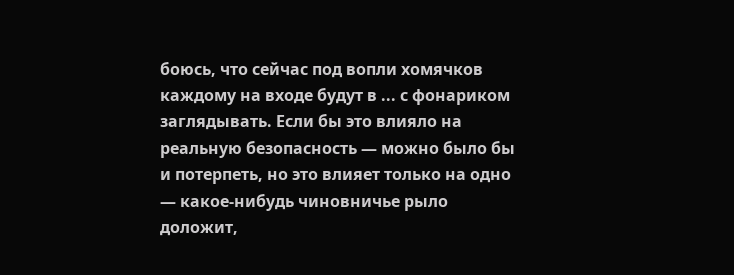боюсь, что сейчас под вопли хомячков каждому на входе будут в ... с фонариком заглядывать. Если бы это влияло на реальную безопасность — можно было бы и потерпеть, но это влияет только на одно — какое-нибудь чиновничье рыло доложит,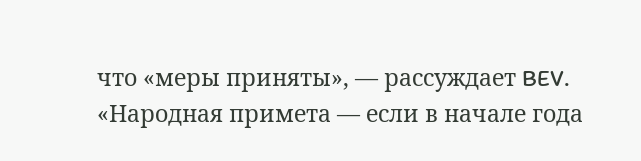что «меры приняты», — рассуждает BEV. «Народная примета — если в начале года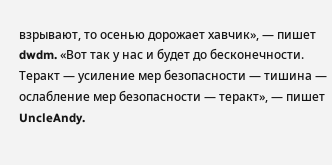взрывают, то осенью дорожает хавчик», — пишет dwdm. «Вот так у нас и будет до бесконечности. Теракт — усиление мер безопасности — тишина — ослабление мер безопасности — теракт», — пишет UncleAndy.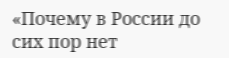«Почему в России до сих пор нет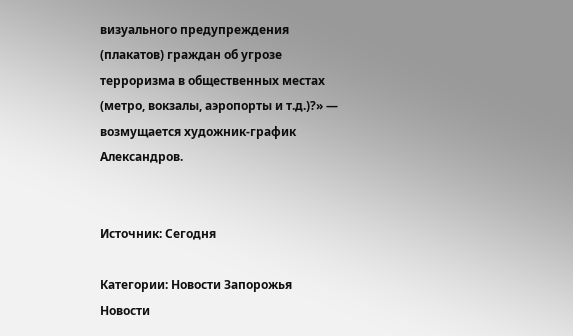визуального предупреждения (плакатов) граждан об угрозе терроризма в общественных местах (метро, вокзалы, аэропорты и т.д.)?» — возмущается художник-график Александров.


Источник: Сегодня

Категории: Новости Запорожья Новости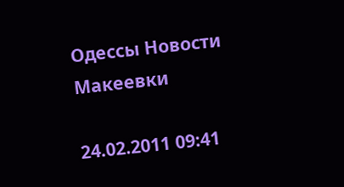Одессы Новости Макеевки

24.02.2011 09:41